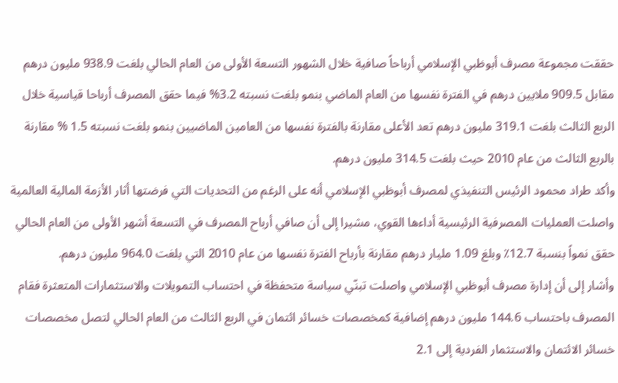حققت مجموعة مصرف أبوظبي الإسلامي أرباحاً صافية خلال الشهور التسعة الأولى من العام الحالي بلغت 938.9 مليون درهم مقابل 909.5 ملايين درهم في الفترة نفسها من العام الماضي بنمو بلغت نسبته 3.2% فيما حقق المصرف أرباحا قياسية خلال الربع الثالث بلغت 319.1 مليون درهم تعد الأعلى مقارنة بالفترة نفسها من العامين الماضيين بنمو بلغت نسبته 1.5 % مقارنة بالربع الثالث من عام 2010 حيث بلغت 314.5 مليون درهم.
وأكد طراد محمود الرئيس التنفيذي لمصرف أبوظبي الإسلامي أنه على الرغم من التحديات التي فرضتها أثار الأزمة المالية العالمية واصلت العمليات المصرفية الرئيسية أداءها القوي، مشيرا إلى أن صافي أرباح المصرف في التسعة أشهر الأولى من العام الحالي حقق نمواً بنسبة 12.7٪ وبلغ 1.09 مليار درهم مقارنة بأرباح الفترة نفسها من عام 2010 التي بلغت 964.0 مليون درهم.
وأشار إلى أن إدارة مصرف أبوظبي الإسلامي واصلت تبنّي سياسة متحفظة في احتساب التمويلات والاستثمارات المتعثرة فقام المصرف باحتساب 144.6 مليون درهم إضافية كمخصصات خسائر ائتمان في الربع الثالث من العام الحالي لتصل مخصصات خسائر الائتمان والاستثمار الفردية إلى 2.1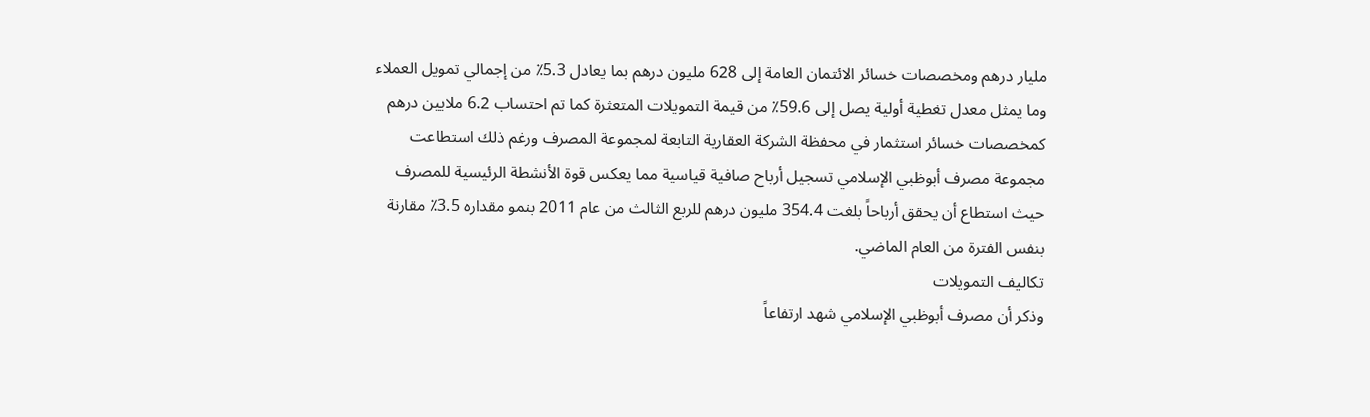مليار درهم ومخصصات خسائر الائتمان العامة إلى 628 مليون درهم بما يعادل 5.3٪ من إجمالي تمويل العملاء وما يمثل معدل تغطية أولية يصل إلى 59.6٪ من قيمة التمويلات المتعثرة كما تم احتساب 6.2 ملايين درهم كمخصصات خسائر استثمار في محفظة الشركة العقارية التابعة لمجموعة المصرف ورغم ذلك استطاعت مجموعة مصرف أبوظبي الإسلامي تسجيل أرباح صافية قياسية مما يعكس قوة الأنشطة الرئيسية للمصرف حيث استطاع أن يحقق أرباحاً بلغت 354.4 مليون درهم للربع الثالث من عام 2011 بنمو مقداره 3.5٪ مقارنة بنفس الفترة من العام الماضي.
تكاليف التمويلات
وذكر أن مصرف أبوظبي الإسلامي شهد ارتفاعاً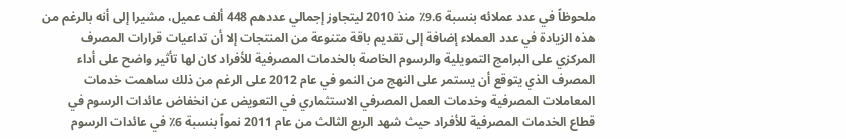ملحوظاً في عدد عملائه بنسبة 9.6٪ منذ 2010 ليتجاوز إجمالي عددهم 448 ألف عميل، مشيرا إلى أنه بالرغم من هذه الزيادة في عدد العملاء إضافة إلى تقديم باقة متنوعة من المنتجات إلا أن تداعيات قرارات المصرف المركزي على البرامج التمويلية والرسوم الخاصة بالخدمات المصرفية للأفراد كان لها تأثير واضح على أداء المصرف الذي يتوقع أن يستمر على النهج من النمو في عام 2012 على الرغم من ذلك ساهمت خدمات المعاملات المصرفية وخدمات العمل المصرفي الاستثماري في التعويض عن انخفاض عائدات الرسوم في قطاع الخدمات المصرفية للأفراد حيث شهد الربع الثالث من عام 2011 نمواً بنسبة 6٪ في عائدات الرسوم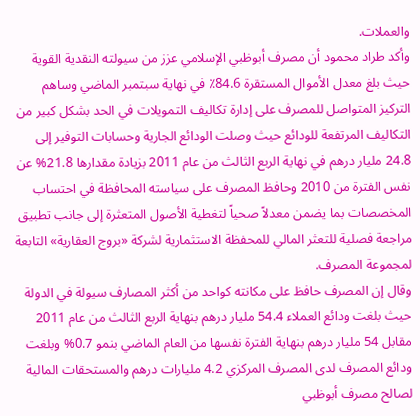والعملات.
وأكد طراد محمود أن مصرف أبوظبي الإسلامي عزز من سيولته النقدية القوية حيث بلغ معدل الأموال المستقرة 84.6٪ في نهاية سبتمبر الماضي وساهم التركيز المتواصل للمصرف على إدارة تكاليف التمويلات في الحد بشكل كبير من التكاليف المرتفعة للودائع حيث وصلت الودائع الجارية وحسابات التوفير إلى 24.8 مليار درهم في نهاية الربع الثالث من عام 2011 بزيادة مقدارها 21.8% عن نفس الفترة من 2010 وحافظ المصرف على سياسته المحافظة في احتساب المخصصات بما يضمن معدلاً صحياً لتغطية الأصول المتعثرة إلى جانب تطبيق مراجعة فصلية للتعثر المالي للمحفظة الاستثمارية لشركة «بروج العقارية» التابعة لمجموعة المصرف.
وقال إن المصرف حافظ على مكانته كواحد من أكثر المصارف سيولة في الدولة حيث بلغت ودائع العملاء 54.4 مليار درهم بنهاية الربع الثالث من عام 2011 مقابل 54 مليار درهم بنهاية الفترة نفسها من العام الماضي بنمو 0.7% وبلغت ودائع المصرف لدى المصرف المركزي 4.2 مليارات درهم والمستحقات المالية لصالح مصرف أبوظبي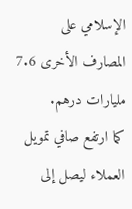الإسلامي على المصارف الأخرى 7.6 مليارات درهم.
كما ارتفع صافي تمويل العملاء ليصل إلى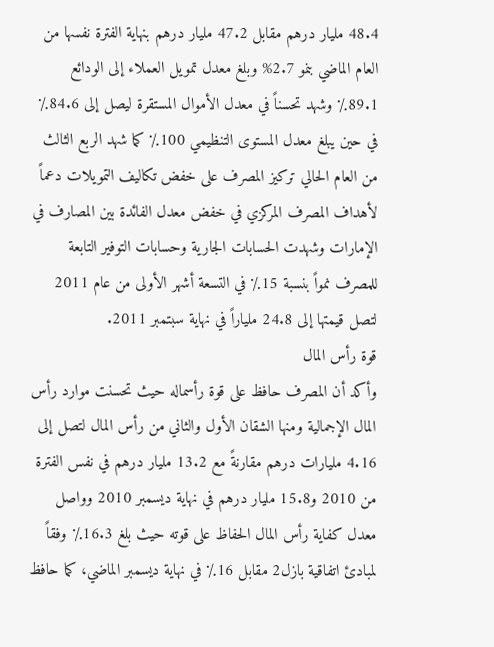48.4 مليار درهم مقابل 47.2 مليار درهم بنهاية الفترة نفسها من العام الماضي بنمو 2.7% وبلغ معدل تمويل العملاء إلى الودائع 89.1٪ وشهد تحسناً في معدل الأموال المستقرة ليصل إلى 84.6٪ في حين يبلغ معدل المستوى التنظيمي 100٪ كما شهد الربع الثالث من العام الحالي تركيز المصرف على خفض تكاليف التمويلات دعماً لأهداف المصرف المركزي في خفض معدل الفائدة بين المصارف في الإمارات وشهدت الحسابات الجارية وحسابات التوفير التابعة للمصرف نمواً بنسبة 15٪ في التسعة أشهر الأولى من عام 2011 لتصل قيمتها إلى 24.8 ملياراً في نهاية سبتمبر 2011.
قوة رأس المال
وأكد أن المصرف حافظ على قوة رأسماله حيث تحسنت موارد رأس المال الإجمالية ومنها الشقان الأول والثاني من رأس المال لتصل إلى 4.16 مليارات درهم مقارنةً مع 13.2 مليار درهم في نفس الفترة من 2010 و15.8 مليار درهم في نهاية ديسمبر 2010 وواصل معدل كفاية رأس المال الحفاظ على قوته حيث بلغ 16.3٪ وفقاً لمبادئ اتفاقية بازل2 مقابل 16٪ في نهاية ديسمبر الماضي، كما حافظ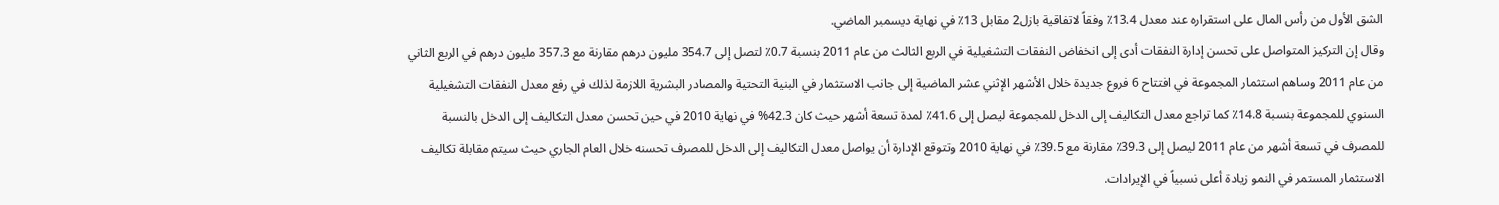الشق الأول من رأس المال على استقراره عند معدل 13.4٪ وفقاً لاتفاقية بازل2 مقابل 13٪ في نهاية ديسمبر الماضي.
وقال إن التركيز المتواصل على تحسن إدارة النفقات أدى إلى انخفاض النفقات التشغيلية في الربع الثالث من عام 2011 بنسبة 0.7٪ لتصل إلى 354.7 مليون درهم مقارنة مع 357.3 مليون درهم في الربع الثاني من عام 2011 وساهم استثمار المجموعة في افتتاح 6 فروع جديدة خلال الأشهر الإثني عشر الماضية إلى جانب الاستثمار في البنية التحتية والمصادر البشرية اللازمة لذلك في رفع معدل النفقات التشغيلية السنوي للمجموعة بنسبة 14.8٪ كما تراجع معدل التكاليف إلى الدخل للمجموعة ليصل إلى 41.6٪ لمدة تسعة أشهر حيث كان 42.3% في نهاية 2010 في حين تحسن معدل التكاليف إلى الدخل بالنسبة للمصرف في تسعة أشهر من عام 2011 ليصل إلى 39.3٪ مقارنة مع 39.5٪ في نهاية 2010 وتتوقع الإدارة أن يواصل معدل التكاليف إلى الدخل للمصرف تحسنه خلال العام الجاري حيث سيتم مقابلة تكاليف الاستثمار المستمر في النمو زيادة أعلى نسبياً في الإيرادات.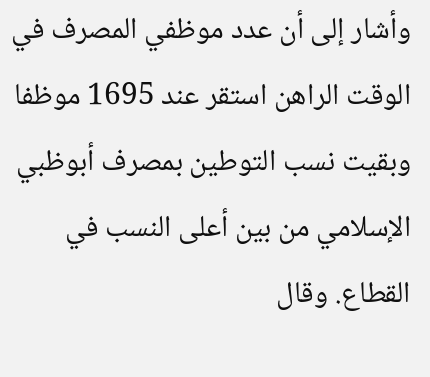وأشار إلى أن عدد موظفي المصرف في الوقت الراهن استقر عند 1695 موظفا وبقيت نسب التوطين بمصرف أبوظبي الإسلامي من بين أعلى النسب في القطاع. وقال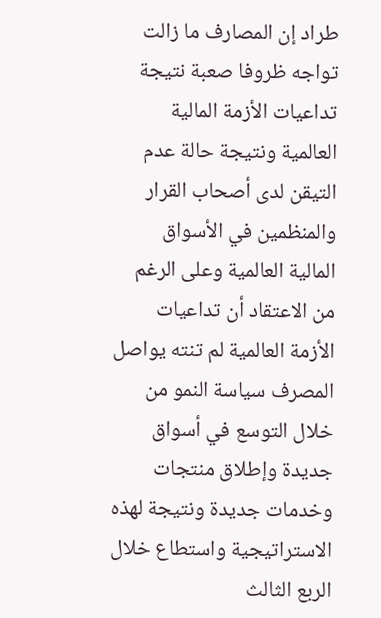طراد إن المصارف ما زالت تواجه ظروفا صعبة نتيجة تداعيات الأزمة المالية العالمية ونتيجة حالة عدم التيقن لدى أصحاب القرار والمنظمين في الأسواق المالية العالمية وعلى الرغم من الاعتقاد أن تداعيات الأزمة العالمية لم تنته يواصل المصرف سياسة النمو من خلال التوسع في أسواق جديدة وإطلاق منتجات وخدمات جديدة ونتيجة لهذه الاستراتيجية واستطاع خلال الربع الثالث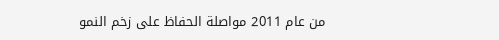من عام 2011 مواصلة الحفاظ على زخم النمو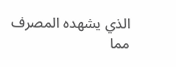الذي يشهده المصرف مما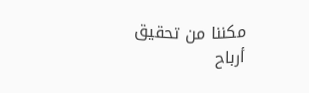مكننا من تحقيق أرباح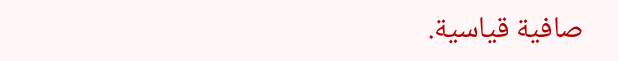صافية قياسية.